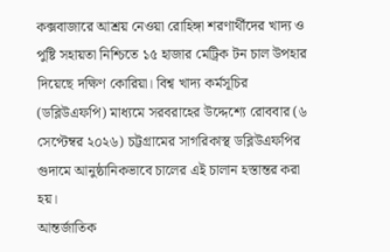কক্সবাজারে আশ্রয় নেওয়া রোহিঙ্গা শরণার্থীদের খাদ্য ও পুষ্টি সহায়তা নিশ্চিতে ১৫ হাজার মেট্রিক টন চাল উপহার দিয়েছে দক্ষিণ কোরিয়া। বিশ্ব খাদ্য কর্মসূচির (ডব্লিউএফপি) মাধ্যমে সরবরাহের উদ্দেশ্যে রোববার (৬ সেপ্টেম্বর ২০২৬) চট্টগ্রামের সাগরিকাস্থ ডব্লিউএফপির গুদামে আনুষ্ঠানিকভাবে চালের এই চালান হস্তান্তর করা হয়।
আন্তর্জাতিক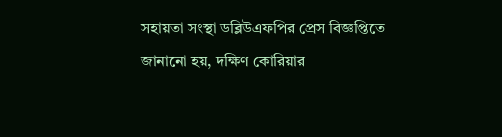সহায়তা সংস্থা ডব্লিউএফপির প্রেস বিজ্ঞপ্তিতে জানানো হয়, দক্ষিণ কোরিয়ার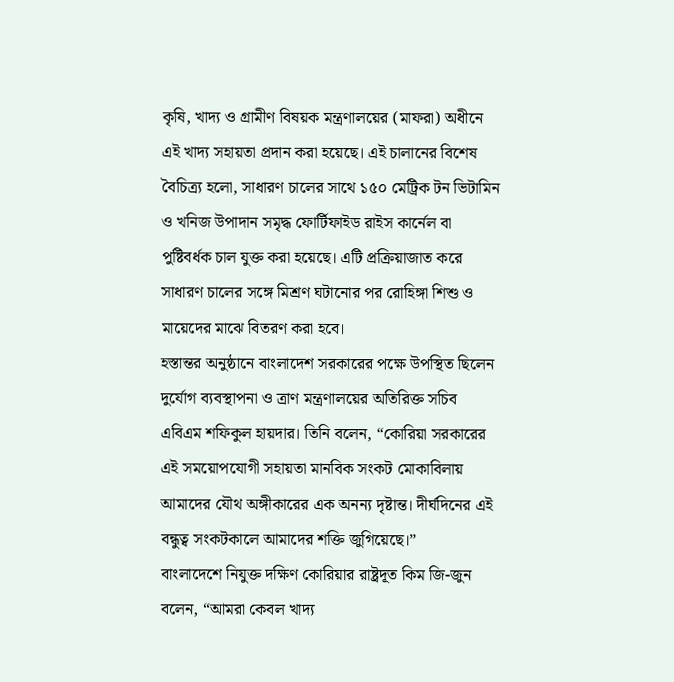কৃষি, খাদ্য ও গ্রামীণ বিষয়ক মন্ত্রণালয়ের (মাফরা) অধীনে এই খাদ্য সহায়তা প্রদান করা হয়েছে। এই চালানের বিশেষ বৈচিত্র্য হলো, সাধারণ চালের সাথে ১৫০ মেট্রিক টন ভিটামিন ও খনিজ উপাদান সমৃদ্ধ ফোর্টিফাইড রাইস কার্নেল বা পুষ্টিবর্ধক চাল যুক্ত করা হয়েছে। এটি প্রক্রিয়াজাত করে সাধারণ চালের সঙ্গে মিশ্রণ ঘটানোর পর রোহিঙ্গা শিশু ও মায়েদের মাঝে বিতরণ করা হবে।
হস্তান্তর অনুষ্ঠানে বাংলাদেশ সরকারের পক্ষে উপস্থিত ছিলেন দুর্যোগ ব্যবস্থাপনা ও ত্রাণ মন্ত্রণালয়ের অতিরিক্ত সচিব এবিএম শফিকুল হায়দার। তিনি বলেন, “কোরিয়া সরকারের এই সময়োপযোগী সহায়তা মানবিক সংকট মোকাবিলায় আমাদের যৌথ অঙ্গীকারের এক অনন্য দৃষ্টান্ত। দীর্ঘদিনের এই বন্ধুত্ব সংকটকালে আমাদের শক্তি জুগিয়েছে।”
বাংলাদেশে নিযুক্ত দক্ষিণ কোরিয়ার রাষ্ট্রদূত কিম জি-জুন বলেন, “আমরা কেবল খাদ্য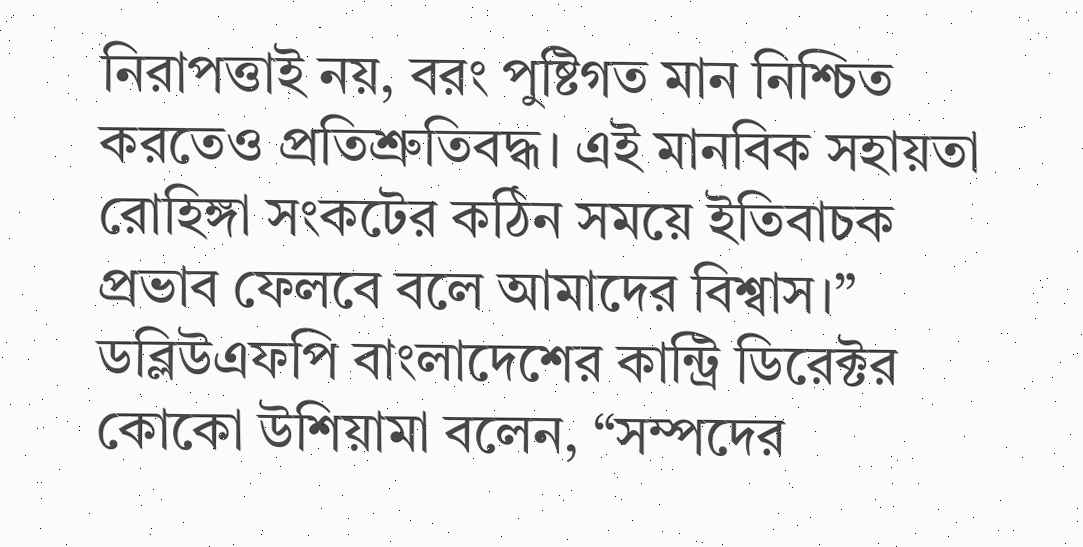নিরাপত্তাই নয়, বরং পুষ্টিগত মান নিশ্চিত করতেও প্রতিশ্রুতিবদ্ধ। এই মানবিক সহায়তা রোহিঙ্গা সংকটের কঠিন সময়ে ইতিবাচক প্রভাব ফেলবে বলে আমাদের বিশ্বাস।”
ডব্লিউএফপি বাংলাদেশের কান্ট্রি ডিরেক্টর কোকো উশিয়ামা বলেন, “সম্পদের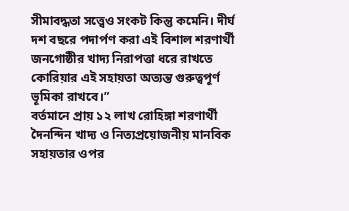সীমাবদ্ধতা সত্ত্বেও সংকট কিন্তু কমেনি। দীর্ঘ দশ বছরে পদার্পণ করা এই বিশাল শরণার্থী জনগোষ্ঠীর খাদ্য নিরাপত্তা ধরে রাখতে কোরিয়ার এই সহায়তা অত্যন্ত গুরুত্বপূর্ণ ভূমিকা রাখবে।”
বর্তমানে প্রায় ১২ লাখ রোহিঙ্গা শরণার্থী দৈনন্দিন খাদ্য ও নিত্যপ্রয়োজনীয় মানবিক সহায়তার ওপর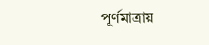পূর্ণমাত্রায়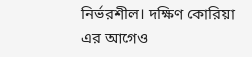নির্ভরশীল। দক্ষিণ কোরিয়া এর আগেও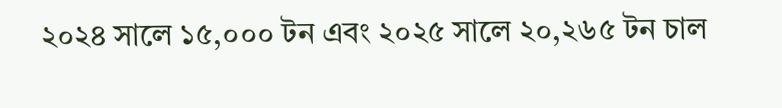২০২৪ সালে ১৫,০০০ টন এবং ২০২৫ সালে ২০,২৬৫ টন চাল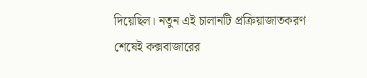দিয়েছিল। নতুন এই চালানটি প্রক্রিয়াজাতকরণ শেষেই কক্সবাজারের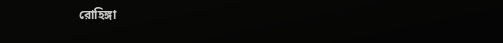রোহিঙ্গা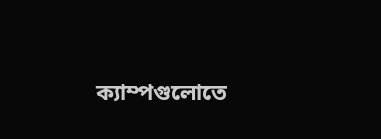ক্যাম্পগুলোতে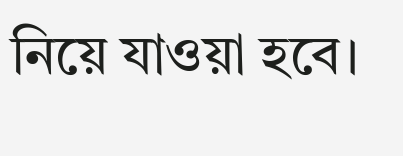নিয়ে যাওয়া হবে।